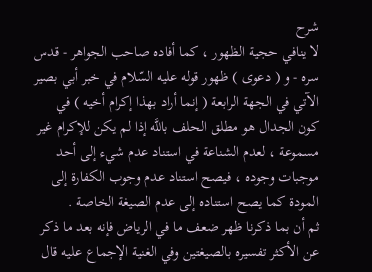شرح
لا ينافي حجية الظهور ، كما أفاده صاحب الجواهر - قدس سره - و ( دعوى ) ظهور قوله عليه السّلام في خبر أبي بصير الآتي في الجهة الرابعة ( إنما أراد بهذا إكرام أخيه ) في كون الجدال هو مطلق الحلف باللَّه إذا لم يكن للإكرام غير مسموعة ، لعدم الشناعة في استناد عدم شيء إلى أحد موجبات وجوده ، فيصح استناد عدم وجوب الكفارة إلى المودة كما يصح استناده إلى عدم الصيغة الخاصة .
ثم أن بما ذكرنا ظهر ضعف ما في الرياض فإنه بعد ما ذكر عن الأكثر تفسيره بالصيغتين وفي الغنية الإجماع عليه قال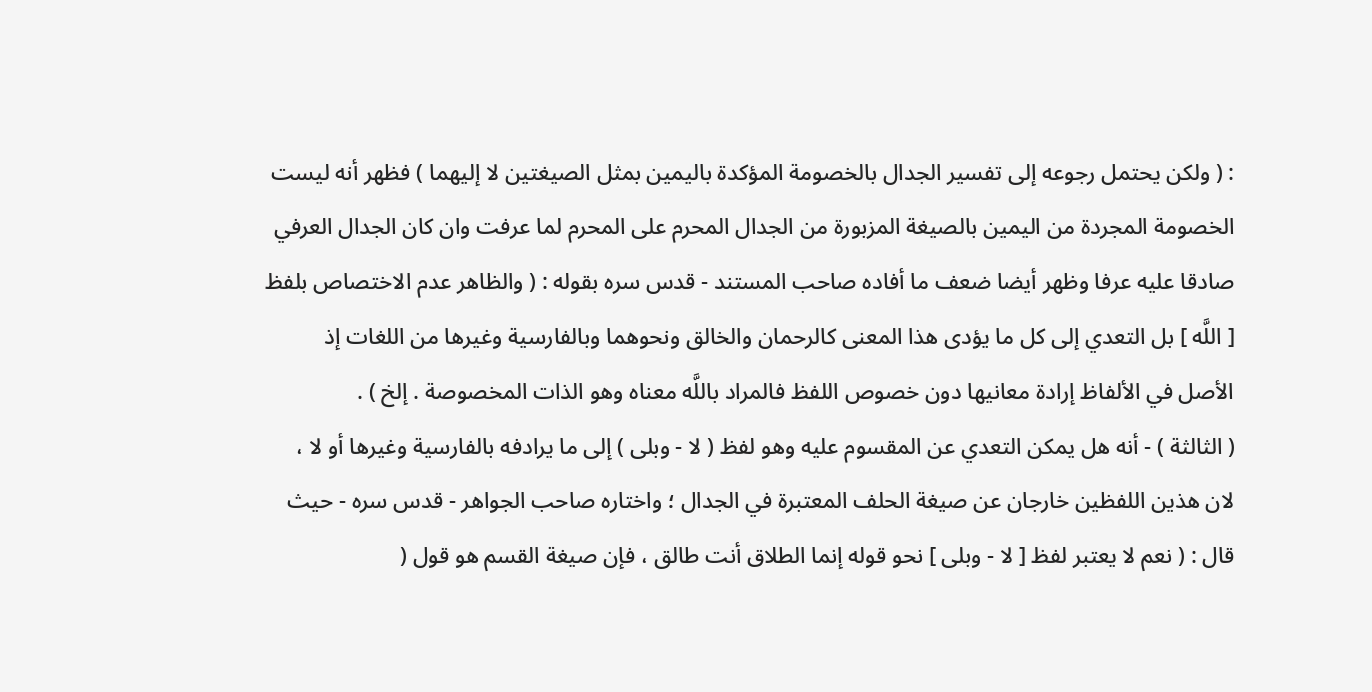: ( ولكن يحتمل رجوعه إلى تفسير الجدال بالخصومة المؤكدة باليمين بمثل الصيغتين لا إليهما ) فظهر أنه ليست الخصومة المجردة من اليمين بالصيغة المزبورة من الجدال المحرم على المحرم لما عرفت وان كان الجدال العرفي صادقا عليه عرفا وظهر أيضا ضعف ما أفاده صاحب المستند - قدس سره بقوله : ( والظاهر عدم الاختصاص بلفظ [ اللَّه ] بل التعدي إلى كل ما يؤدى هذا المعنى كالرحمان والخالق ونحوهما وبالفارسية وغيرها من اللغات إذ الأصل في الألفاظ إرادة معانيها دون خصوص اللفظ فالمراد باللَّه معناه وهو الذات المخصوصة . إلخ ) .
( الثالثة ) - أنه هل يمكن التعدي عن المقسوم عليه وهو لفظ ( لا - وبلى ) إلى ما يرادفه بالفارسية وغيرها أو لا ، لان هذين اللفظين خارجان عن صيغة الحلف المعتبرة في الجدال ؛ واختاره صاحب الجواهر - قدس سره - حيث قال : ( نعم لا يعتبر لفظ [ لا - وبلى ] نحو قوله إنما الطلاق أنت طالق ، فإن صيغة القسم هو قول (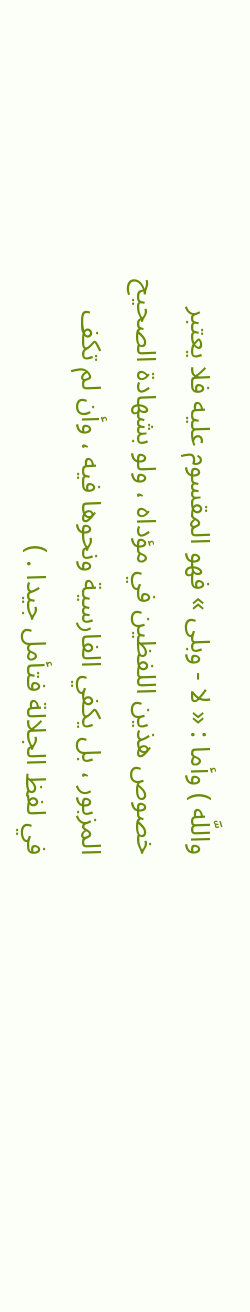واللَّه ) وأما : « لا - وبلى » فهو المقسوم عليه فلا يعتبر خصوص هذين اللفظين في مؤداه ، ولو بشهادة الصحيح المزبور ، بل يكفي الفارسية ونحوها فيه ، وأن لم تكف في لفظ الجلالة فتأمل جيدا . )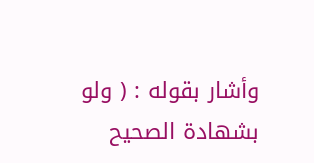وأشار بقوله : ( ولو بشهادة الصحيح